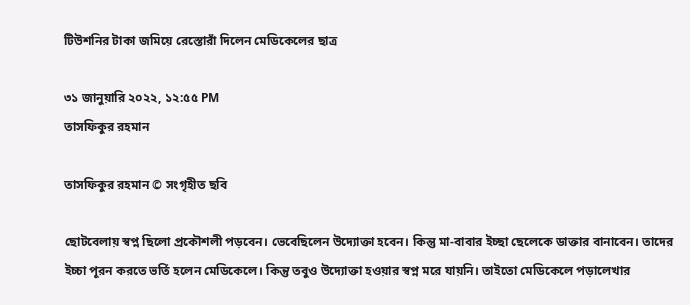টিউশনির টাকা জমিয়ে রেস্তোরাঁ দিলেন মেডিকেলের ছাত্র

৩১ জানুয়ারি ২০২২, ১২:৫৫ PM
তাসফিকুর রহমান

তাসফিকুর রহমান © সংগৃহীত ছবি

ছোটবেলায় স্বপ্ন ছিলো প্রকৌশলী পড়বেন। ভেবেছিলেন উদ্যোক্তা হবেন। কিন্তু মা-বাবার ইচ্ছা ছেলেকে ডাক্তার বানাবেন। তাদের ইচ্চা পূরন করতে ভর্তি হলেন মেডিকেলে। কিন্তু তবুও উদ্যোক্তা হওয়ার স্বপ্ন মরে যায়নি। তাইতো মেডিকেলে পড়ালেখার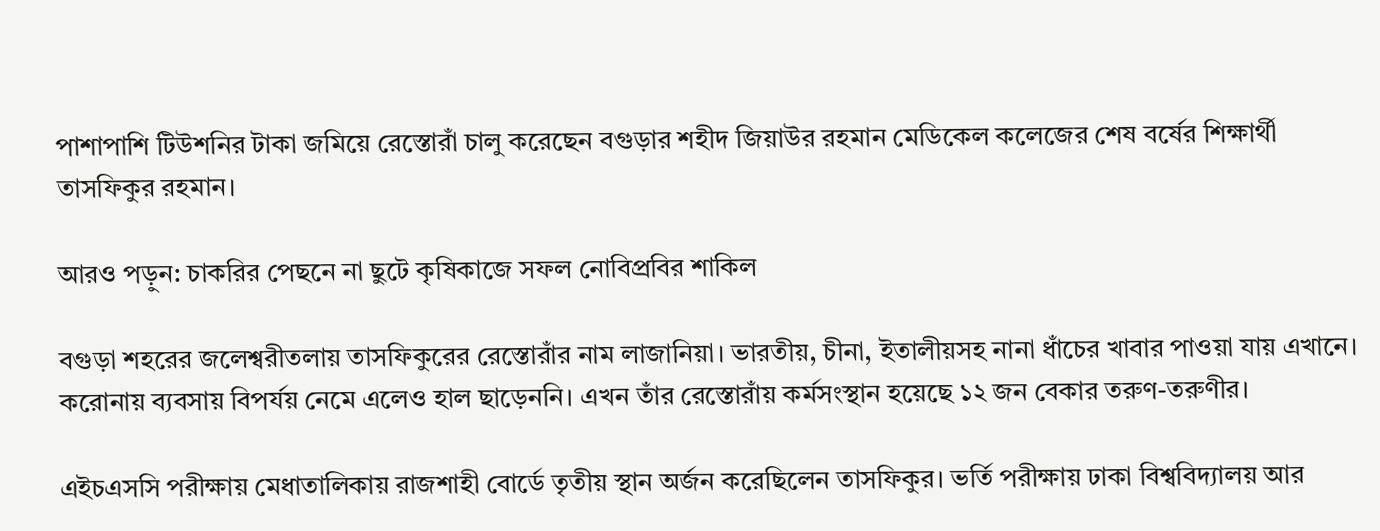পাশাপাশি টিউশনির টাকা জমিয়ে রেস্তোরাঁ চালু করেছেন বগুড়ার শহীদ জিয়াউর রহমান মেডিকেল কলেজের শেষ বর্ষের শিক্ষার্থী তাসফিকুর রহমান।

আরও পড়ুন: চাকরির পেছনে না ছুটে কৃষিকাজে সফল নোবিপ্রবির শাকিল

বগুড়া শহরের জলেশ্বরীতলায় তাসফিকুরের রেস্তোরাঁর নাম লাজানিয়া। ভারতীয়, চীনা, ইতালীয়সহ নানা ধাঁচের খাবার পাওয়া যায় এখানে। করোনায় ব্যবসায় বিপর্যয় নেমে এলেও হাল ছাড়েননি। এখন তাঁর রেস্তোরাঁয় কর্মসংস্থান হয়েছে ১২ জন বেকার তরুণ-তরুণীর।

এইচএসসি পরীক্ষায় মেধাতালিকায় রাজশাহী বোর্ডে তৃতীয় স্থান অর্জন করেছিলেন তাসফিকুর। ভর্তি পরীক্ষায় ঢাকা বিশ্ববিদ্যালয় আর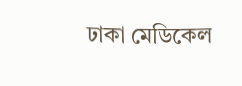ঢাকা মেডিকেল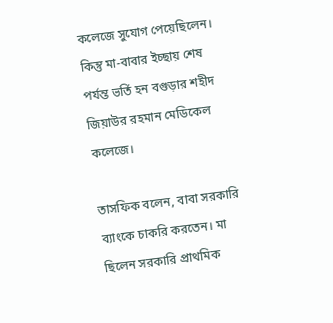কলেজে সুযোগ পেয়েছিলেন। কিন্তু মা-বাবার ইচ্ছায় শেষ পর্যন্ত ভর্তি হন বগুড়ার শহীদ জিয়াউর রহমান মেডিকেল কলেজে।

তাসফিক বলেন, বাবা সরকারি ব্যাংকে চাকরি করতেন। মা ছিলেন সরকারি প্রাথমিক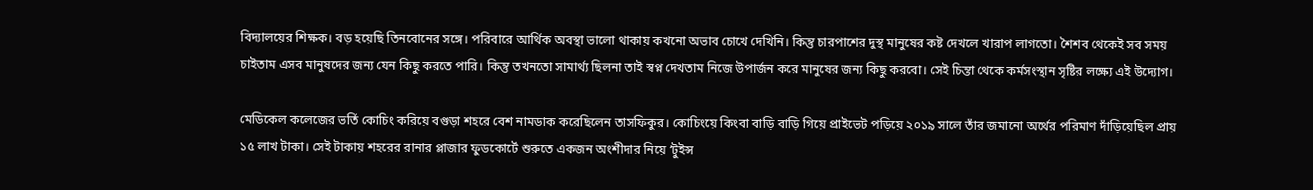বিদ্যালয়ের শিক্ষক। বড় হয়েছি তিনবোনের সঙ্গে। পরিবারে আর্থিক অবস্থা ভালো থাকায় কখনো অভাব চোখে দেখিনি। কিন্তু চারপাশের দুস্থ মানুষের কষ্ট দেখলে খারাপ লাগতো। শৈশব থেকেই সব সময় চাইতাম এসব মানুষদের জন্য যেন কিছু করতে পারি। কিন্তু তখনতো সামার্থ্য ছিলনা তাই স্বপ্ন দেখতাম নিজে উপার্জন করে মানুষের জন্য কিছু করবো। সেই চিন্তা থেকে কর্মসংস্থান সৃষ্টির লক্ষ্যে এই উদ্যোগ।

মেডিকেল কলেজের ভর্তি কোচিং করিয়ে বগুড়া শহরে বেশ নামডাক করেছিলেন তাসফিকুর। কোচিংয়ে কিংবা বাড়ি বাড়ি গিয়ে প্রাইভেট পড়িয়ে ২০১৯ সালে তাঁর জমানো অর্থের পরিমাণ দাঁড়িয়েছিল প্রায় ১৫ লাখ টাকা। সেই টাকায় শহরের রানার প্লাজার ফুডকোর্টে শুরুতে একজন অংশীদার নিয়ে ‘টুইন্স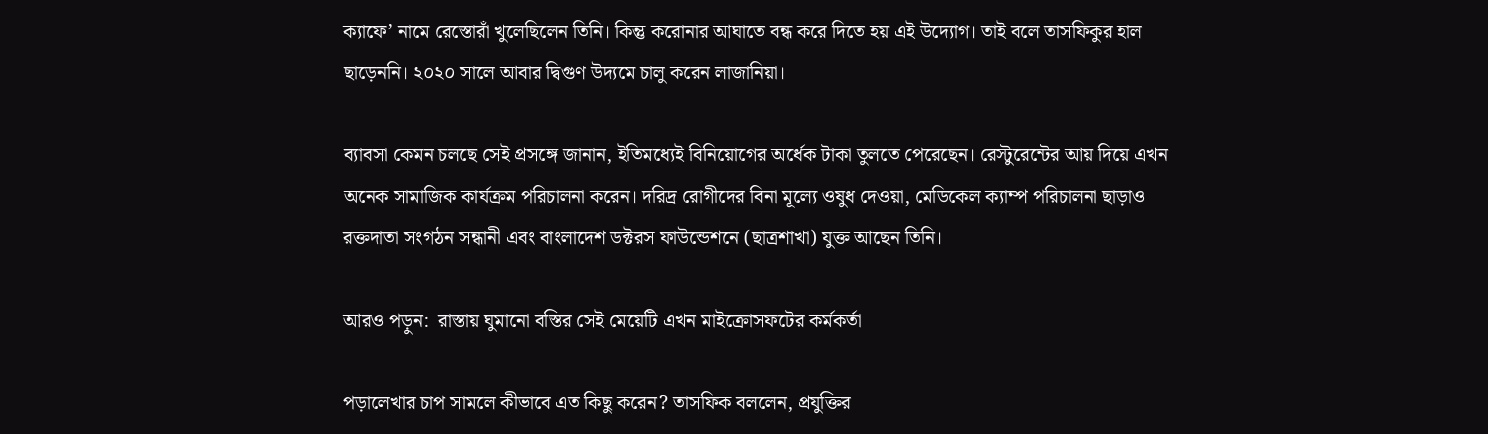ক্যাফে’ নামে রেস্তোরাঁ খুলেছিলেন তিনি। কিন্তু করোনার আঘাতে বন্ধ করে দিতে হয় এই উদ্যোগ। তাই বলে তাসফিকুর হাল ছাড়েননি। ২০২০ সালে আবার দ্বিগুণ উদ্যমে চালু করেন লাজানিয়া।

ব্যাবসা কেমন চলছে সেই প্রসঙ্গে জানান, ইতিমধ্যেই বিনিয়োগের অর্ধেক টাকা তুলতে পেরেছেন। রেস্টুরেন্টের আয় দিয়ে এখন অনেক সামাজিক কার্যক্রম পরিচালনা করেন। দরিদ্র রোগীদের বিনা মূল্যে ওষুধ দেওয়া, মেডিকেল ক্যাম্প পরিচালনা ছাড়াও রক্তদাতা সংগঠন সন্ধানী এবং বাংলাদেশ ডক্টরস ফাউন্ডেশনে (ছাত্রশাখা) যুক্ত আছেন তিনি।

আরও পড়ুন:  রাস্তায় ঘুমানো বস্তির সেই মেয়েটি এখন মাইক্রোসফটের কর্মকর্তা

পড়ালেখার চাপ সামলে কীভাবে এত কিছু করেন? তাসফিক বললেন, প্রযুক্তির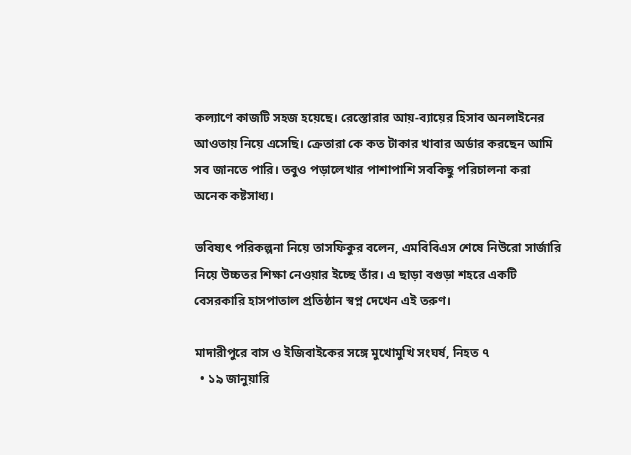কল্যাণে কাজটি সহজ হয়েছে। রেস্তোরার আয়-ব্যায়ের হিসাব অনলাইনের আওতায় নিয়ে এসেছি। ক্রেতারা কে কত টাকার খাবার অর্ডার করছেন আমি সব জানতে পারি। তবুও পড়ালেখার পাশাপাশি সবকিছু পরিচালনা করা অনেক কষ্টসাধ্য।

ভবিষ্যৎ পরিকল্পনা নিয়ে তাসফিকুর বলেন, এমবিবিএস শেষে নিউরো সার্জারি নিয়ে উচ্চতর শিক্ষা নেওয়ার ইচ্ছে তাঁর। এ ছাড়া বগুড়া শহরে একটি বেসরকারি হাসপাতাল প্রতিষ্ঠান স্বপ্ন দেখেন এই তরুণ।

মাদারীপুরে বাস ও ইজিবাইকের সঙ্গে মুখোমুখি সংঘর্ষ, নিহত ৭
  • ১৯ জানুয়ারি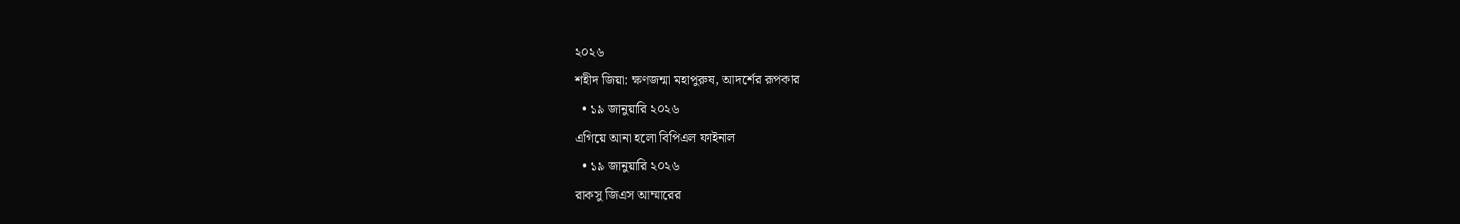২০২৬
শহীদ জিয়া: ক্ষণজন্মা মহাপুরুষ, আদর্শের রূপকার
  • ১৯ জানুয়ারি ২০২৬
এগিয়ে আনা হলো বিপিএল ফাইনাল
  • ১৯ জানুয়ারি ২০২৬
রাকসু জিএস আম্মারের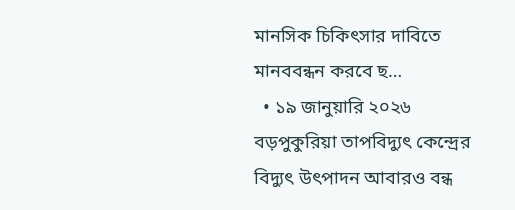মানসিক চিকিৎসার দাবিতে মানববন্ধন করবে ছ…
  • ১৯ জানুয়ারি ২০২৬
বড়পুকুরিয়া তাপবিদ্যুৎ কেন্দ্রের বিদ্যুৎ উৎপাদন আবারও বন্ধ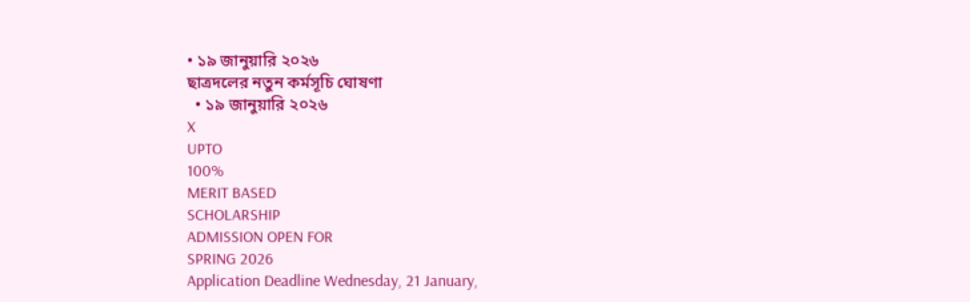• ১৯ জানুয়ারি ২০২৬
ছাত্রদলের নতুন কর্মসূচি ঘোষণা
  • ১৯ জানুয়ারি ২০২৬
X
UPTO
100%
MERIT BASED
SCHOLARSHIP
ADMISSION OPEN FOR
SPRING 2026
Application Deadline Wednesday, 21 January,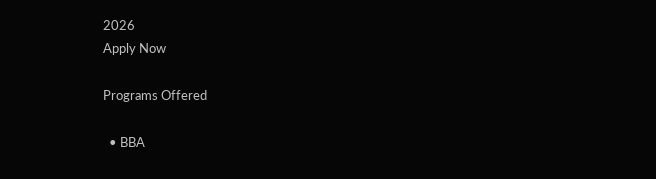2026
Apply Now

Programs Offered

  • BBA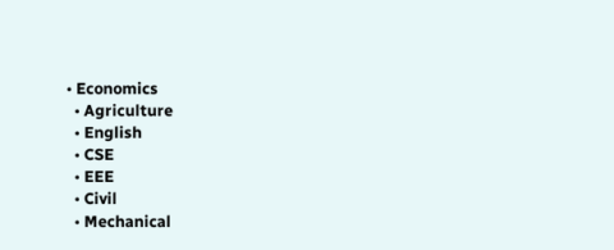• Economics
  • Agriculture
  • English
  • CSE
  • EEE
  • Civil
  • Mechanical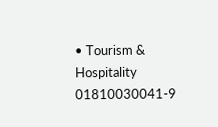• Tourism & Hospitality
01810030041-9